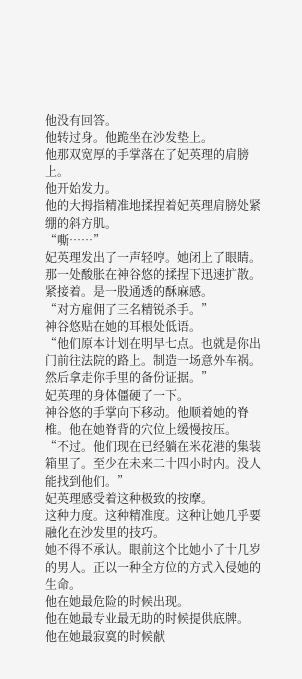他没有回答。
他转过身。他跪坐在沙发垫上。
他那双宽厚的手掌落在了妃英理的肩膀上。
他开始发力。
他的大拇指精准地揉捏着妃英理肩膀处紧绷的斜方肌。
“嘶……”
妃英理发出了一声轻哼。她闭上了眼睛。
那一处酸胀在神谷悠的揉捏下迅速扩散。紧接着。是一股通透的酥麻感。
“对方雇佣了三名精锐杀手。”
神谷悠贴在她的耳根处低语。
“他们原本计划在明早七点。也就是你出门前往法院的路上。制造一场意外车祸。然后拿走你手里的备份证据。”
妃英理的身体僵硬了一下。
神谷悠的手掌向下移动。他顺着她的脊椎。他在她脊背的穴位上缓慢按压。
“不过。他们现在已经躺在米花港的集装箱里了。至少在未来二十四小时内。没人能找到他们。”
妃英理感受着这种极致的按摩。
这种力度。这种精准度。这种让她几乎要融化在沙发里的技巧。
她不得不承认。眼前这个比她小了十几岁的男人。正以一种全方位的方式入侵她的生命。
他在她最危险的时候出现。
他在她最专业最无助的时候提供底牌。
他在她最寂寞的时候献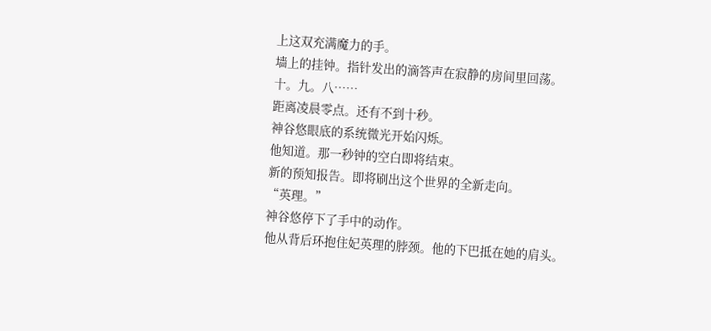上这双充满魔力的手。
墙上的挂钟。指针发出的滴答声在寂静的房间里回荡。
十。九。八……
距离凌晨零点。还有不到十秒。
神谷悠眼底的系统微光开始闪烁。
他知道。那一秒钟的空白即将结束。
新的预知报告。即将刷出这个世界的全新走向。
“英理。”
神谷悠停下了手中的动作。
他从背后环抱住妃英理的脖颈。他的下巴抵在她的肩头。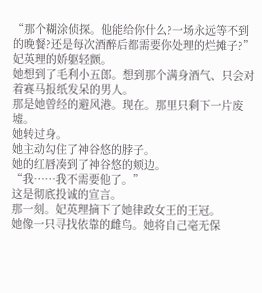“那个糊涂侦探。他能给你什么?一场永远等不到的晚餐?还是每次酒醉后都需要你处理的烂摊子?”
妃英理的娇躯轻颤。
她想到了毛利小五郎。想到那个满身酒气、只会对着赛马报纸发呆的男人。
那是她曾经的避风港。现在。那里只剩下一片废墟。
她转过身。
她主动勾住了神谷悠的脖子。
她的红唇凑到了神谷悠的颊边。
“我……我不需要他了。”
这是彻底投诚的宣言。
那一刻。妃英理摘下了她律政女王的王冠。
她像一只寻找依靠的雌鸟。她将自己毫无保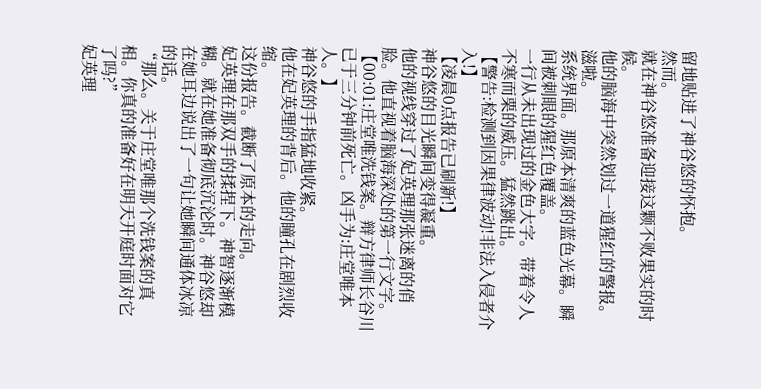留地贴进了神谷悠的怀抱。
然而。
就在神谷悠准备迎接这颗不败果实的时候。
他的脑海中突然划过一道猩红的警报。
滋啦。
系统界面。那原本清爽的蓝色光幕。瞬间被刺眼的猩红色覆盖。
一行从未出现过的金色大字。带着令人不寒而栗的威压。猛然跳出。
【警告:检测到因果律波动!非法入侵者介入!】
【凌晨0点报告已刷新!】
神谷悠的目光瞬间变得凝重。
他的视线穿过了妃英理那张迷离的俏脸。他直视着脑海深处的第一行文字。
【00:01:庄堂唯洗钱案。辩方律师长谷川已于三分钟前死亡。凶手为:庄堂唯本人。】
神谷悠的手指猛地收紧。
他在妃英理的背后。他的瞳孔在剧烈收缩。
这份报告。截断了原本的走向。
妃英理在那双手的揉捏下。神智逐渐模糊。就在她准备彻底沉沦时。神谷悠却在她耳边说出了一句让她瞬间通体冰凉的话。
“那么。关于庄堂唯那个洗钱案的真相。你真的准备好在明天开庭时面对它了吗?”
妃英理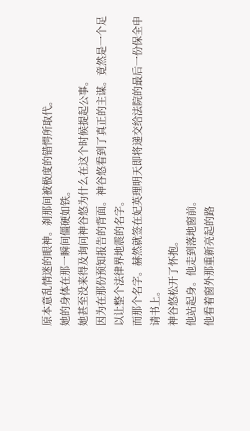原本意乱情迷的眼神。刹那间被极度的错愕所取代。
她的身体在那一瞬间僵硬如铁。
她甚至没来得及询问神谷悠为什么在这个时候提起公事。
因为在那份预知报告的背面。神谷悠看到了真正的主谋。竟然是一个足以让整个法律界地震的名字。
而那个名字。赫然就签在妃英理明天即将递交给法院的最后一份保全申请书上。
神谷悠松开了怀抱。
他站起身。他走到落地窗前。
他看着窗外那重新亮起的路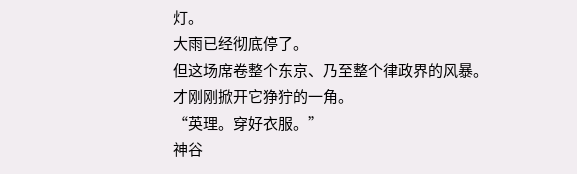灯。
大雨已经彻底停了。
但这场席卷整个东京、乃至整个律政界的风暴。
才刚刚掀开它狰狞的一角。
“英理。穿好衣服。”
神谷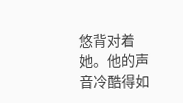悠背对着她。他的声音冷酷得如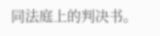同法庭上的判决书。